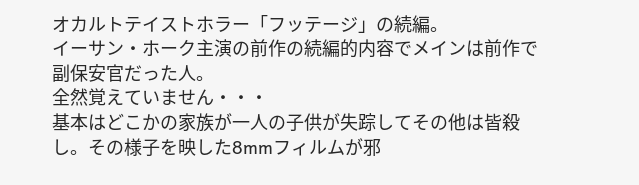オカルトテイストホラー「フッテージ」の続編。
イーサン・ホーク主演の前作の続編的内容でメインは前作で副保安官だった人。
全然覚えていません・・・
基本はどこかの家族が一人の子供が失踪してその他は皆殺し。その様子を映した8mmフィルムが邪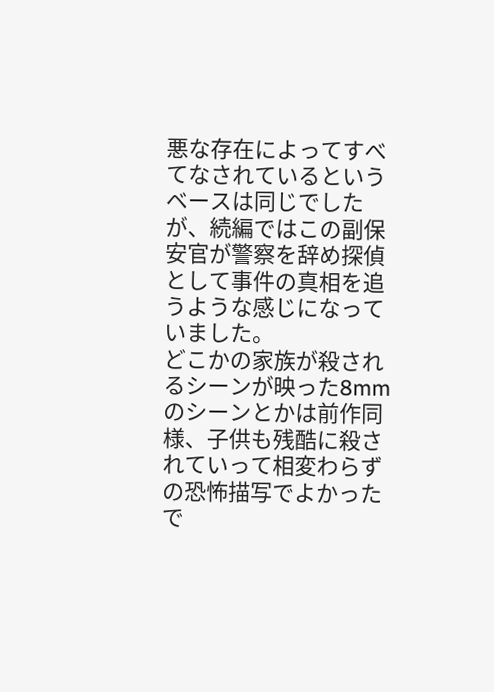悪な存在によってすべてなされているというベースは同じでしたが、続編ではこの副保安官が警察を辞め探偵として事件の真相を追うような感じになっていました。
どこかの家族が殺されるシーンが映った8mmのシーンとかは前作同様、子供も残酷に殺されていって相変わらずの恐怖描写でよかったで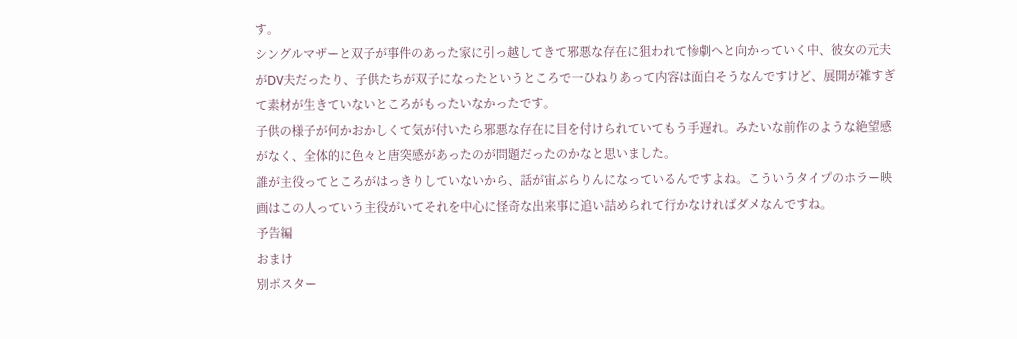す。
シングルマザーと双子が事件のあった家に引っ越してきて邪悪な存在に狙われて惨劇へと向かっていく中、彼女の元夫がDV夫だったり、子供たちが双子になったというところで一ひねりあって内容は面白そうなんですけど、展開が雑すぎて素材が生きていないところがもったいなかったです。
子供の様子が何かおかしくて気が付いたら邪悪な存在に目を付けられていてもう手遅れ。みたいな前作のような絶望感がなく、全体的に色々と唐突感があったのが問題だったのかなと思いました。
誰が主役ってところがはっきりしていないから、話が宙ぶらりんになっているんですよね。こういうタイプのホラー映画はこの人っていう主役がいてそれを中心に怪奇な出来事に追い詰められて行かなければダメなんですね。
予告編
おまけ
別ポスター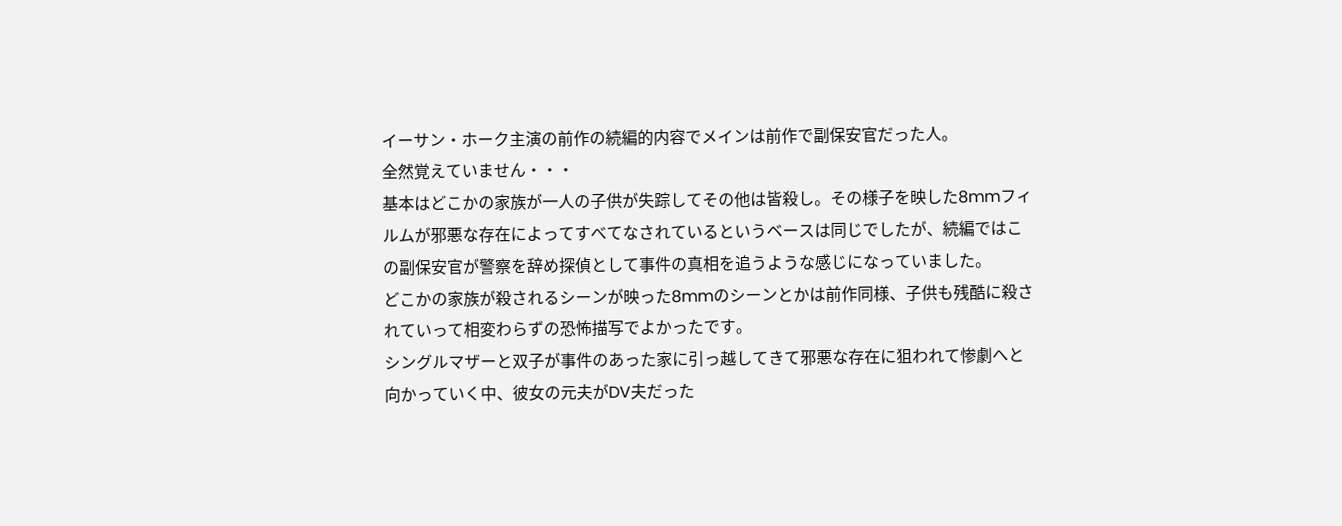イーサン・ホーク主演の前作の続編的内容でメインは前作で副保安官だった人。
全然覚えていません・・・
基本はどこかの家族が一人の子供が失踪してその他は皆殺し。その様子を映した8mmフィルムが邪悪な存在によってすべてなされているというベースは同じでしたが、続編ではこの副保安官が警察を辞め探偵として事件の真相を追うような感じになっていました。
どこかの家族が殺されるシーンが映った8mmのシーンとかは前作同様、子供も残酷に殺されていって相変わらずの恐怖描写でよかったです。
シングルマザーと双子が事件のあった家に引っ越してきて邪悪な存在に狙われて惨劇へと向かっていく中、彼女の元夫がDV夫だった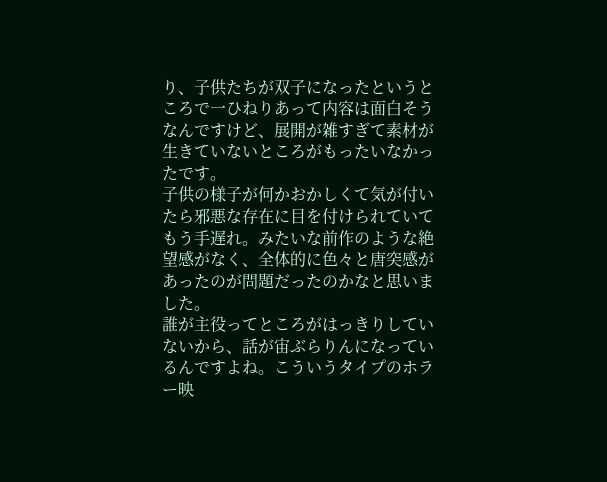り、子供たちが双子になったというところで一ひねりあって内容は面白そうなんですけど、展開が雑すぎて素材が生きていないところがもったいなかったです。
子供の様子が何かおかしくて気が付いたら邪悪な存在に目を付けられていてもう手遅れ。みたいな前作のような絶望感がなく、全体的に色々と唐突感があったのが問題だったのかなと思いました。
誰が主役ってところがはっきりしていないから、話が宙ぶらりんになっているんですよね。こういうタイプのホラー映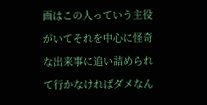画はこの人っていう主役がいてそれを中心に怪奇な出来事に追い詰められて行かなければダメなん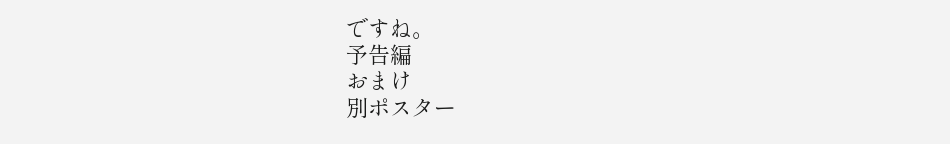ですね。
予告編
おまけ
別ポスター